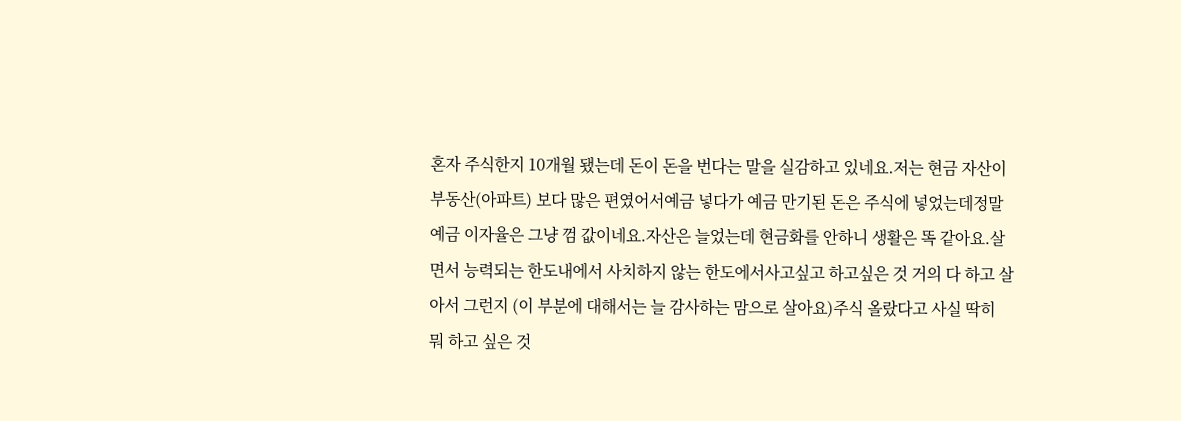혼자 주식한지 10개월 됐는데 돈이 돈을 번다는 말을 실감하고 있네요.저는 현금 자산이 부동산(아파트) 보다 많은 편였어서예금 넣다가 예금 만기된 돈은 주식에 넣었는데정말 예금 이자율은 그냥 껌 값이네요.자산은 늘었는데 현금화를 안하니 생활은 똑 같아요.살면서 능력되는 한도내에서 사치하지 않는 한도에서사고싶고 하고싶은 것 거의 다 하고 살아서 그런지 (이 부분에 대해서는 늘 감사하는 맘으로 살아요)주식 올랐다고 사실 딱히 뭐 하고 싶은 것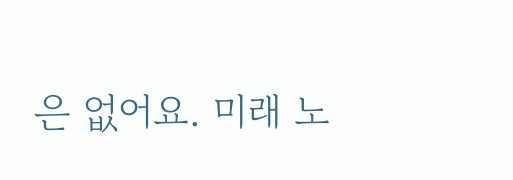은 없어요. 미래 노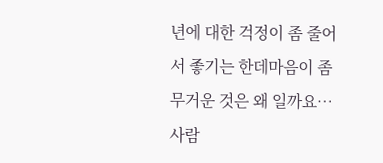년에 대한 걱정이 좀 줄어서 좋기는 한데마음이 좀 무거운 것은 왜 일까요…사람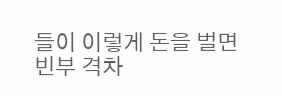들이 이렇게 돈을 벌면 빈부 격차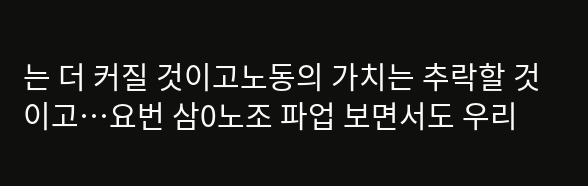는 더 커질 것이고노동의 가치는 추락할 것이고…요번 삼0노조 파업 보면서도 우리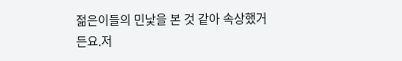젊은이들의 민낯을 본 것 같아 속상했거든요.저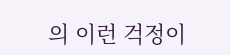의 이런 걱정이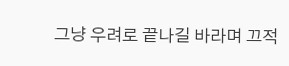그냥 우려로 끝나길 바라며 끄적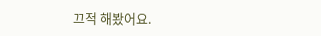끄적 해봤어요.